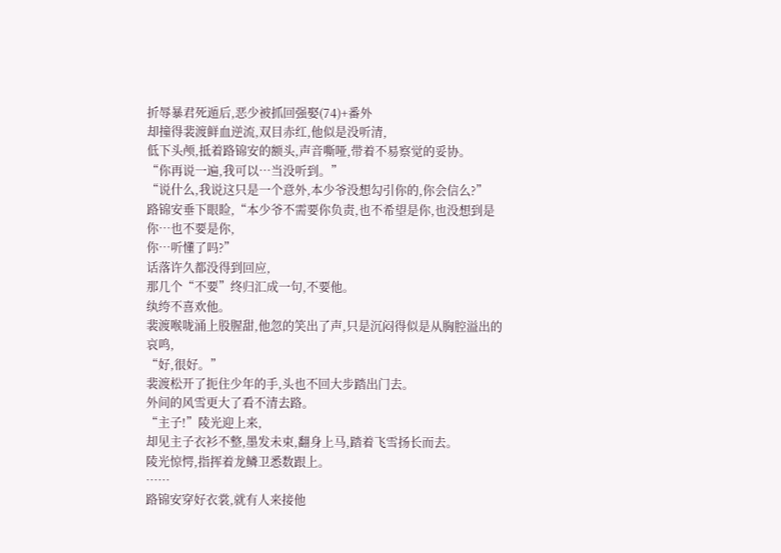折辱暴君死遁后,恶少被抓回强娶(74)+番外
却撞得裴渡鲜血逆流,双目赤红,他似是没听清,
低下头颅,抵着路锦安的额头,声音嘶哑,带着不易察觉的妥协。
“你再说一遍,我可以…当没听到。”
“说什么,我说这只是一个意外,本少爷没想勾引你的,你会信么?”
路锦安垂下眼睑,“本少爷不需要你负责,也不希望是你,也没想到是你…也不要是你,
你…听懂了吗?”
话落许久都没得到回应,
那几个“不要”终归汇成一句,不要他。
纨绔不喜欢他。
裴渡喉咙涌上股腥甜,他忽的笑出了声,只是沉闷得似是从胸腔溢出的哀鸣,
“好,很好。”
裴渡松开了扼住少年的手,头也不回大步踏出门去。
外间的风雪更大了看不清去路。
“主子!”陵光迎上来,
却见主子衣衫不整,墨发未束,翻身上马,踏着飞雪扬长而去。
陵光惊愕,指挥着龙鳞卫悉数跟上。
……
路锦安穿好衣裳,就有人来接他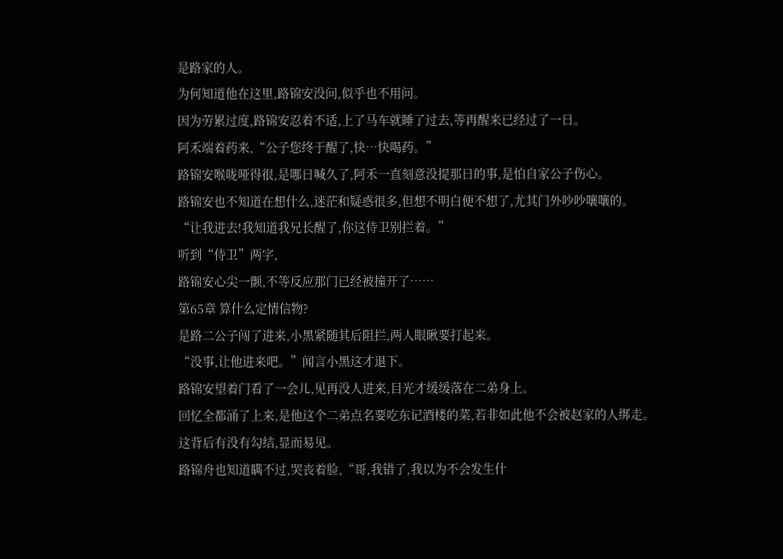是路家的人。
为何知道他在这里,路锦安没问,似乎也不用问。
因为劳累过度,路锦安忍着不适,上了马车就睡了过去,等再醒来已经过了一日。
阿禾端着药来,“公子您终于醒了,快…快喝药。”
路锦安喉咙哑得很,是哪日喊久了,阿禾一直刻意没提那日的事,是怕自家公子伤心。
路锦安也不知道在想什么,迷茫和疑惑很多,但想不明白便不想了,尤其门外吵吵嚷嚷的。
“让我进去!我知道我兄长醒了,你这侍卫别拦着。”
听到“侍卫”两字,
路锦安心尖一颤,不等反应那门已经被撞开了……
第65章 算什么定情信物?
是路二公子闯了进来,小黑紧随其后阻拦,两人眼瞅要打起来。
“没事,让他进来吧。”闻言小黑这才退下。
路锦安望着门看了一会儿,见再没人进来,目光才缓缓落在二弟身上。
回忆全都涌了上来,是他这个二弟点名要吃东记酒楼的菜,若非如此他不会被赵家的人绑走。
这背后有没有勾结,显而易见。
路锦舟也知道瞒不过,哭丧着脸,“哥,我错了,我以为不会发生什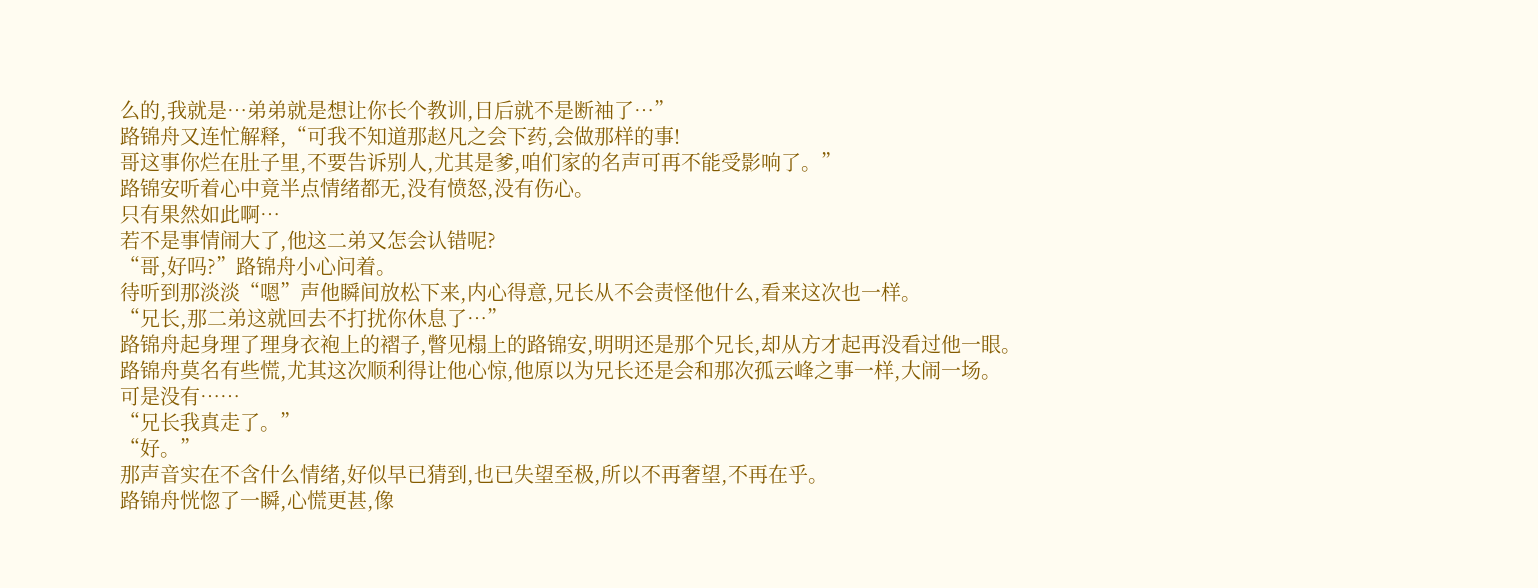么的,我就是…弟弟就是想让你长个教训,日后就不是断袖了…”
路锦舟又连忙解释,“可我不知道那赵凡之会下药,会做那样的事!
哥这事你烂在肚子里,不要告诉别人,尤其是爹,咱们家的名声可再不能受影响了。”
路锦安听着心中竟半点情绪都无,没有愤怒,没有伤心。
只有果然如此啊…
若不是事情闹大了,他这二弟又怎会认错呢?
“哥,好吗?”路锦舟小心问着。
待听到那淡淡“嗯”声他瞬间放松下来,内心得意,兄长从不会责怪他什么,看来这次也一样。
“兄长,那二弟这就回去不打扰你休息了…”
路锦舟起身理了理身衣袍上的褶子,瞥见榻上的路锦安,明明还是那个兄长,却从方才起再没看过他一眼。
路锦舟莫名有些慌,尤其这次顺利得让他心惊,他原以为兄长还是会和那次孤云峰之事一样,大闹一场。
可是没有……
“兄长我真走了。”
“好。”
那声音实在不含什么情绪,好似早已猜到,也已失望至极,所以不再奢望,不再在乎。
路锦舟恍惚了一瞬,心慌更甚,像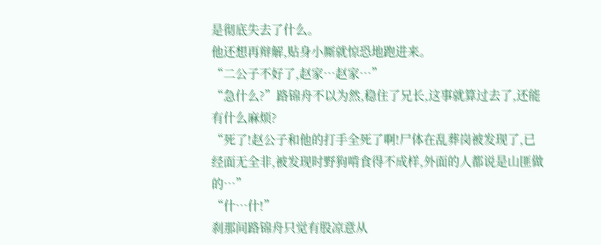是彻底失去了什么。
他还想再辩解,贴身小厮就惊恐地跑进来。
“二公子不好了,赵家…赵家…”
“急什么?”路锦舟不以为然,稳住了兄长,这事就算过去了,还能有什么麻烦?
“死了!赵公子和他的打手全死了啊!尸体在乱葬岗被发现了,已经面无全非,被发现时野狗啃食得不成样,外面的人都说是山匪做的…”
“什…什!”
刹那间路锦舟只觉有股凉意从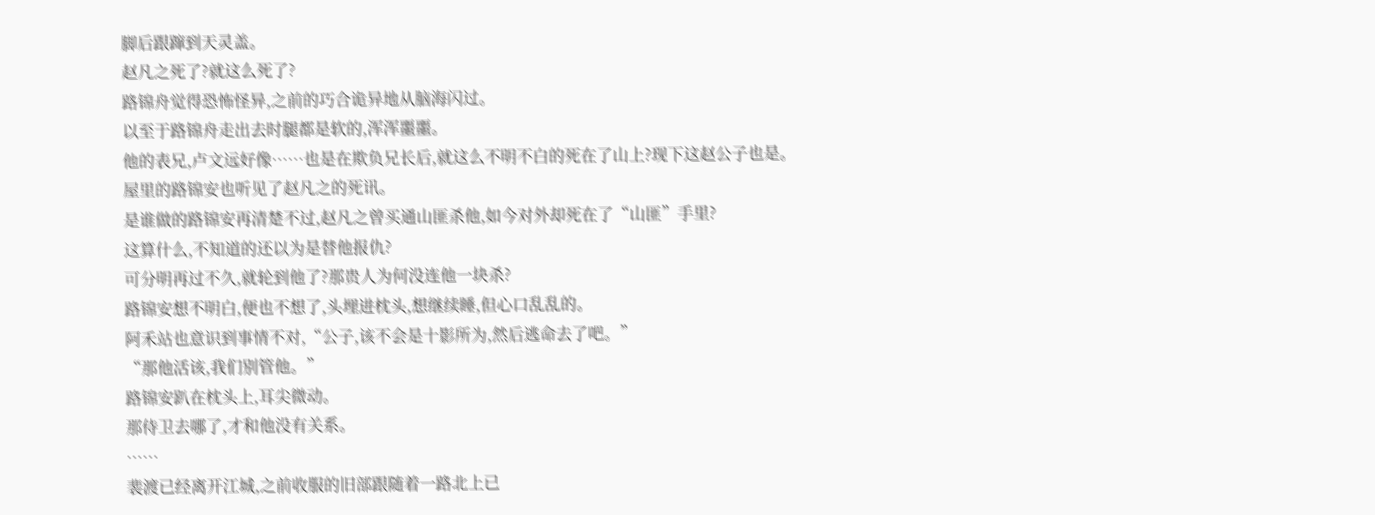脚后跟蹿到天灵盖。
赵凡之死了?就这么死了?
路锦舟觉得恐怖怪异,之前的巧合诡异地从脑海闪过。
以至于路锦舟走出去时腿都是软的,浑浑噩噩。
他的表兄,卢文远好像……也是在欺负兄长后,就这么不明不白的死在了山上?现下这赵公子也是。
屋里的路锦安也听见了赵凡之的死讯。
是谁做的路锦安再清楚不过,赵凡之曾买通山匪杀他,如今对外却死在了“山匪”手里?
这算什么,不知道的还以为是替他报仇?
可分明再过不久,就轮到他了?那贵人为何没连他一块杀?
路锦安想不明白,便也不想了,头埋进枕头,想继续睡,但心口乱乱的。
阿禾站也意识到事情不对,“公子,该不会是十影所为,然后逃命去了吧。”
“那他活该,我们别管他。”
路锦安趴在枕头上,耳尖微动。
那侍卫去哪了,才和他没有关系。
……
裴渡已经离开江城,之前收服的旧部跟随着一路北上已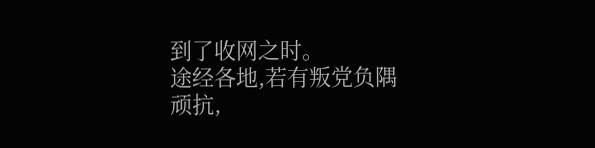到了收网之时。
途经各地,若有叛党负隅顽抗,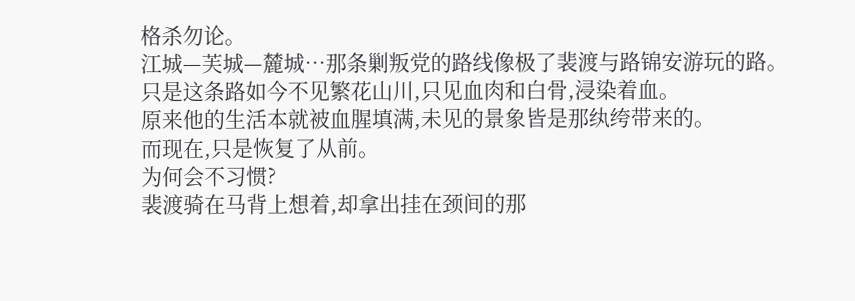格杀勿论。
江城—芙城—麓城…那条剿叛党的路线像极了裴渡与路锦安游玩的路。
只是这条路如今不见繁花山川,只见血肉和白骨,浸染着血。
原来他的生活本就被血腥填满,未见的景象皆是那纨绔带来的。
而现在,只是恢复了从前。
为何会不习惯?
裴渡骑在马背上想着,却拿出挂在颈间的那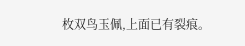枚双鸟玉佩,上面已有裂痕。